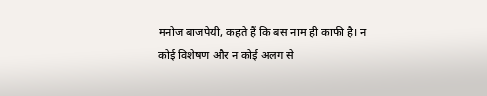मनोज बाजपेयी, कहते हैं कि बस नाम ही काफी है। न कोई विशेषण और न कोई अलग से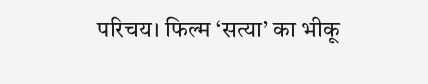परिचय। फिल्म ‘सत्या’ का भीकू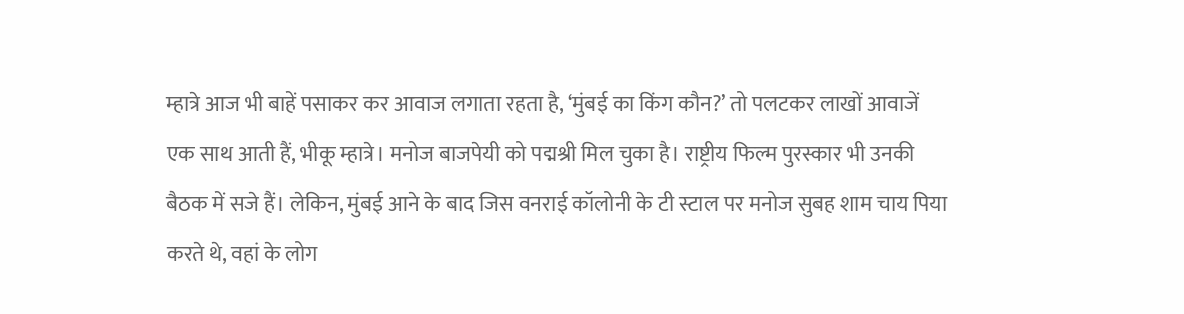म्हात्रे आज भी बाहें पसाकर कर आवाज लगाता रहता है, ‘मुंबई का किंग कौन?’ तो पलटकर लाखों आवाजें एक साथ आती हैं, भीकू म्हात्रे। मनोज बाजपेयी को पद्मश्री मिल चुका है। राष्ट्रीय फिल्म पुरस्कार भी उनकी बैठक में सजे हैं। लेकिन, मुंबई आने के बाद जिस वनराई कॉलोनी के टी स्टाल पर मनोज सुबह शाम चाय पिया करते थे, वहां के लोग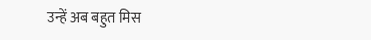उन्हें अब बहुत मिस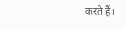करते हैं।